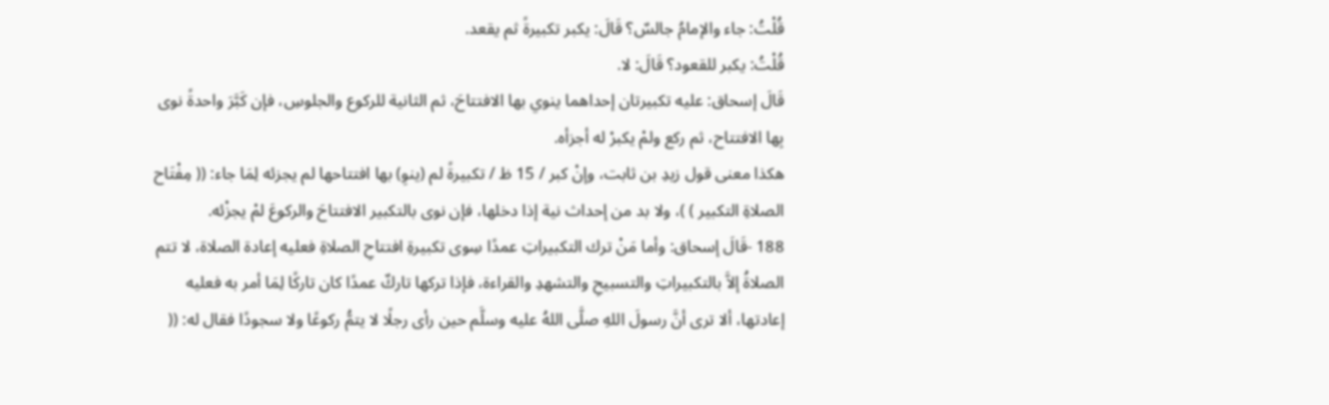قُلْتُ: جاء والإمامُ جالسٌ؟ قَالَ: يكبر تكبيرةً ثم يقعد.
قُلْتُ: يكبر للقعود؟ قَالَ: لا.
قَالَ إسحاق: عليه تكبيرتان إحداهما ينوي بها الافتتاحَ، ثم الثانية للركوع والجلوسِ، فإن كَبَّرَ واحدةً نوى بِها الافتتاح، ثم ركع ولمْ يكبرْ له أجزأه.
هكذا معنى قول زيدِ بن ثابت، وإنْ كبر / 15 ظ / تكبيرةً لم (ينوِ) بها افتتاحها لم يجزئه لِمَا جاء: (( مِفْتَاح الصلاةِ التكبير ) )، ولا بد من إحداث نية إذا دخلها، فإن نوى بالتكبير الافتتاحَ والركوعَ لمْ يجزْئه.
188 -قَالَ إسحاق: وأما مَنْ ترك التكبيراتِ عمدًا سِوى تكبيرةِ افتتاحِ الصلاةِ فعليه إعادة الصلاة، لا تتم الصلاةُ إلاَّ بالتكبيراتِ والتسبيحِ والتشهدِ والقراءة، فإذا تركها تاركٌ عمدًا كان تاركًا لِمَا أمر به فعليه إعادتها، ألا ترى أنَّ رسولَ اللهِ صلَّى اللهُ عليه وسلَّم حين رأى رجلًا لا يتمُّ ركوعًا ولا سجودًا فقال له: ((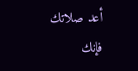أعد صلاتك فإنك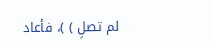لم تصلِ ) )، فأعاد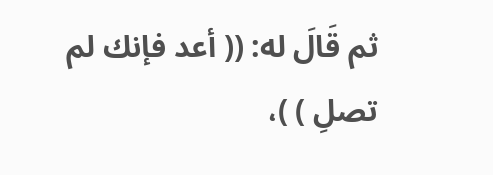ثم قَالَ له: (( أعد فإنك لم تصلِ ) )،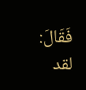فَقَالَ: لقد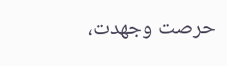حرصت وجهدت،